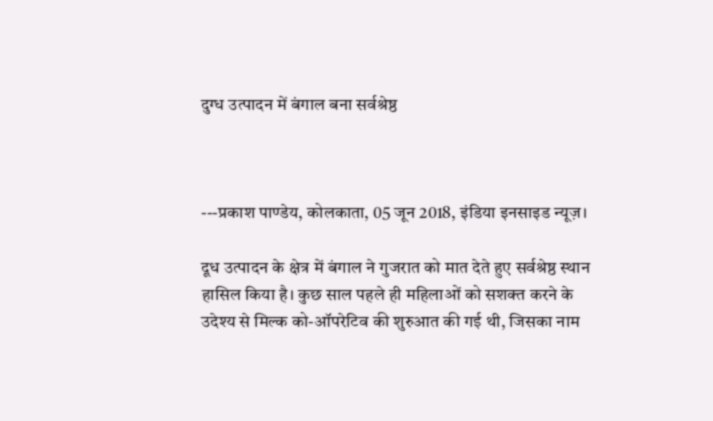दुग्ध उत्पादन में बंगाल बना सर्वश्रेष्ठ



---प्रकाश पाण्डेय, कोलकाता, 05 जून 2018, इंडिया इनसाइड न्यूज़।

दूध उत्पादन के क्षेत्र में बंगाल ने गुजरात को मात देते हुए सर्वश्रेष्ठ स्थान हासिल किया है। कुछ साल पहले ही महिलाओं को सशक्त करने के उदेश्य से मिल्क को-ऑपरेटिव की शुरुआत की गई थी, जिसका नाम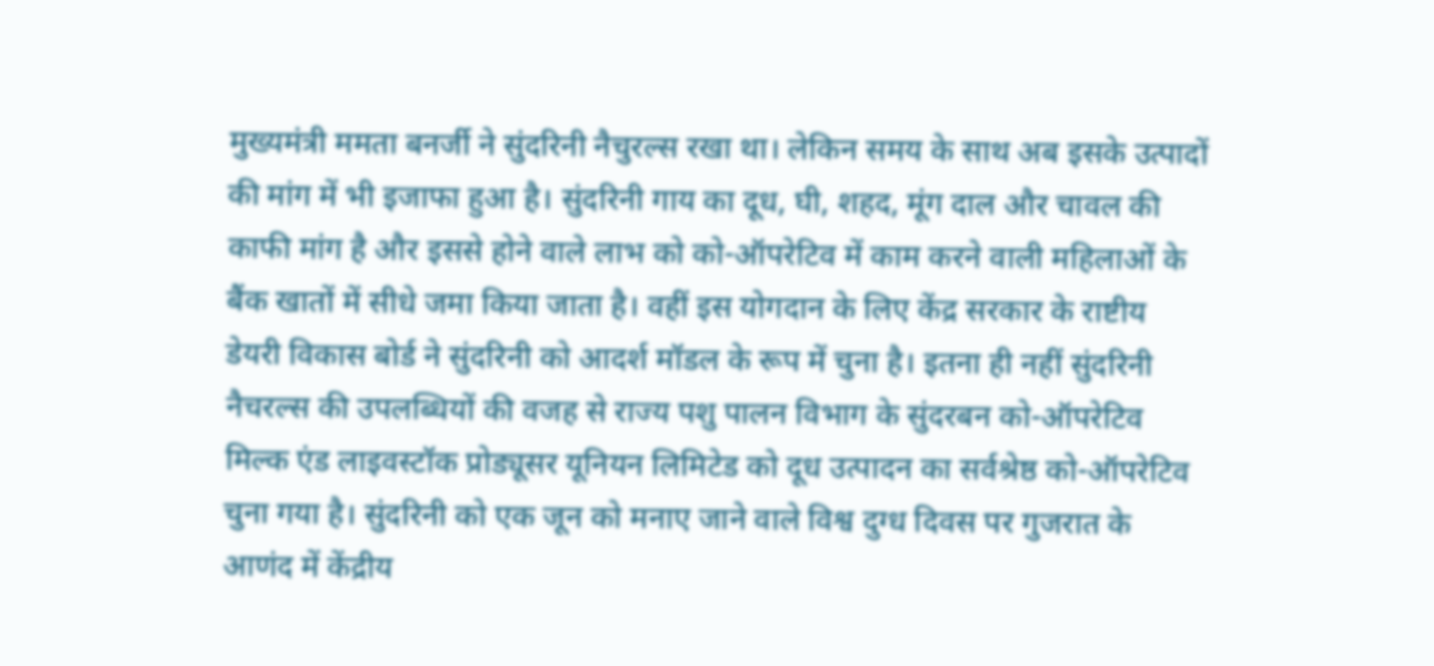मुख्यमंत्री ममता बनर्जी ने सुंदरिनी नैचुरल्स रखा था। लेकिन समय के साथ अब इसके उत्पादों की मांग में भी इजाफा हुआ है। सुंदरिनी गाय का दूध, घी, शहद, मूंग दाल और चावल की काफी मांग है और इससे होने वाले लाभ को को-ऑपरेटिव में काम करने वाली महिलाओं के बैंक खातों में सीधे जमा किया जाता है। वहीं इस योगदान के लिए केंद्र सरकार के राष्टीय डेयरी विकास बोर्ड ने सुंदरिनी को आदर्श मॉडल के रूप में चुना है। इतना ही नहीं सुंदरिनी नैचरल्स की उपलब्धियों की वजह से राज्य पशु पालन विभाग के सुंदरबन को-ऑपरेटिव मिल्क एंड लाइवस्टॉक प्रोड्यूसर यूनियन लिमिटेड को दूध उत्पादन का सर्वश्रेष्ठ को-ऑपरेटिव चुना गया है। सुंदरिनी को एक जून को मनाए जाने वाले विश्व दुग्ध दिवस पर गुजरात के आणंद में केंद्रीय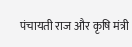पंचायती राज और कृषि मंत्री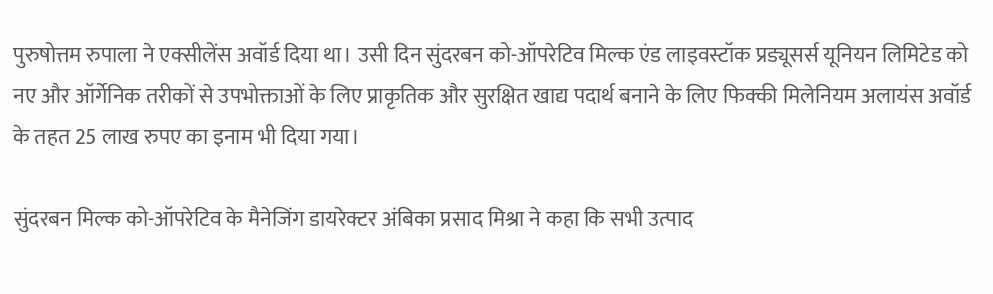पुरुषोत्तम रुपाला ने एक्सीलेंस अवॉर्ड दिया था। उसी दिन सुंदरबन को-ऑपरेटिव मिल्क एंड लाइवस्टॉक प्रड्यूसर्स यूनियन लिमिटेड को नए और ऑर्गेनिक तरीकों से उपभोक्ताओं के लिए प्राकृतिक और सुरक्षित खाद्य पदार्थ बनाने के लिए फिक्की मिलेनियम अलायंस अवॉर्ड के तहत 25 लाख रुपए का इनाम भी दिया गया।

सुंदरबन मिल्क को-ऑपरेटिव के मैनेजिंग डायरेक्टर अंबिका प्रसाद मिश्रा ने कहा कि सभी उत्पाद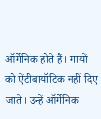ऑर्गेनिक होते हैं। गायों को ऐंटीबायॉटिक नहीं दिए जाते। उन्हें ऑर्गेनिक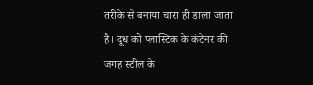तरीके से बनाया चारा ही डाला जाता है। दूध को प्लास्टिक के कंटेनर की जगह स्टील के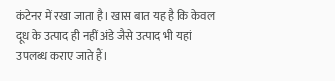कंटेनर में रखा जाता है। खास बात यह है कि केवल दूध के उत्पाद ही नहीं अंडे जैसे उत्पाद भी यहां उपलब्ध कराए जाते हैं।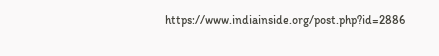https://www.indiainside.org/post.php?id=2886